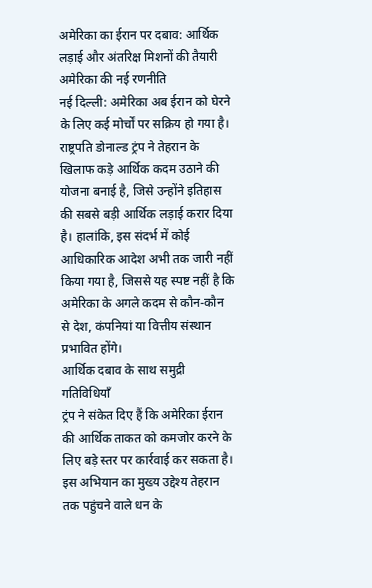अमेरिका का ईरान पर दबाव: आर्थिक लड़ाई और अंतरिक्ष मिशनों की तैयारी
अमेरिका की नई रणनीति
नई दिल्ली: अमेरिका अब ईरान को घेरने के लिए कई मोर्चों पर सक्रिय हो गया है। राष्ट्रपति डोनाल्ड ट्रंप ने तेहरान के खिलाफ कड़े आर्थिक कदम उठाने की योजना बनाई है, जिसे उन्होंने इतिहास की सबसे बड़ी आर्थिक लड़ाई करार दिया है। हालांकि, इस संदर्भ में कोई आधिकारिक आदेश अभी तक जारी नहीं किया गया है, जिससे यह स्पष्ट नहीं है कि अमेरिका के अगले कदम से कौन-कौन से देश, कंपनियां या वित्तीय संस्थान प्रभावित होंगे।
आर्थिक दबाव के साथ समुद्री गतिविधियाँ
ट्रंप ने संकेत दिए हैं कि अमेरिका ईरान की आर्थिक ताकत को कमजोर करने के लिए बड़े स्तर पर कार्रवाई कर सकता है। इस अभियान का मुख्य उद्देश्य तेहरान तक पहुंचने वाले धन के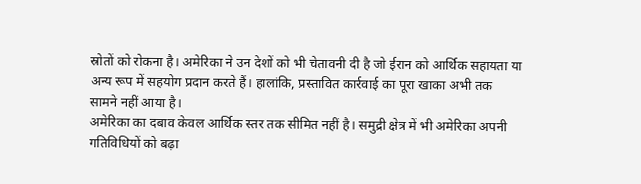स्रोतों को रोकना है। अमेरिका ने उन देशों को भी चेतावनी दी है जो ईरान को आर्थिक सहायता या अन्य रूप में सहयोग प्रदान करते हैं। हालांकि, प्रस्तावित कार्रवाई का पूरा खाका अभी तक सामने नहीं आया है।
अमेरिका का दबाव केवल आर्थिक स्तर तक सीमित नहीं है। समुद्री क्षेत्र में भी अमेरिका अपनी गतिविधियों को बढ़ा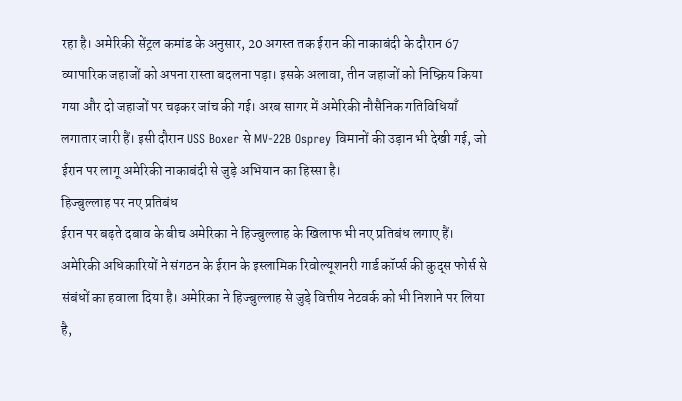रहा है। अमेरिकी सेंट्रल कमांड के अनुसार, 20 अगस्त तक ईरान की नाकाबंदी के दौरान 67 व्यापारिक जहाजों को अपना रास्ता बदलना पड़ा। इसके अलावा, तीन जहाजों को निष्क्रिय किया गया और दो जहाजों पर चढ़कर जांच की गई। अरब सागर में अमेरिकी नौसैनिक गतिविधियाँ लगातार जारी हैं। इसी दौरान USS Boxer से MV-22B Osprey विमानों की उड़ान भी देखी गई, जो ईरान पर लागू अमेरिकी नाकाबंदी से जुड़े अभियान का हिस्सा है।
हिज्बुल्लाह पर नए प्रतिबंध
ईरान पर बढ़ते दबाव के बीच अमेरिका ने हिज्बुल्लाह के खिलाफ भी नए प्रतिबंध लगाए हैं। अमेरिकी अधिकारियों ने संगठन के ईरान के इस्लामिक रिवोल्यूशनरी गार्ड कॉर्प्स की कुद्स फोर्स से संबंधों का हवाला दिया है। अमेरिका ने हिज्बुल्लाह से जुड़े वित्तीय नेटवर्क को भी निशाने पर लिया है,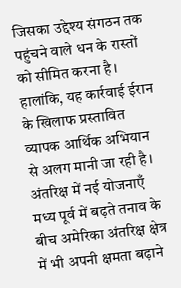जिसका उद्देश्य संगठन तक पहुंचने वाले धन के रास्तों को सीमित करना है। हालांकि, यह कार्रवाई ईरान के खिलाफ प्रस्तावित व्यापक आर्थिक अभियान से अलग मानी जा रही है।
अंतरिक्ष में नई योजनाएँ
मध्य पूर्व में बढ़ते तनाव के बीच अमेरिका अंतरिक्ष क्षेत्र में भी अपनी क्षमता बढ़ाने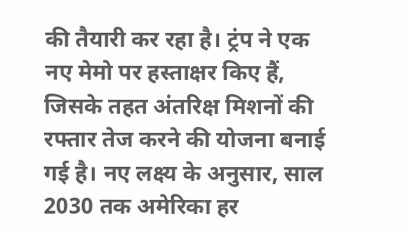की तैयारी कर रहा है। ट्रंप ने एक नए मेमो पर हस्ताक्षर किए हैं, जिसके तहत अंतरिक्ष मिशनों की रफ्तार तेज करने की योजना बनाई गई है। नए लक्ष्य के अनुसार, साल 2030 तक अमेरिका हर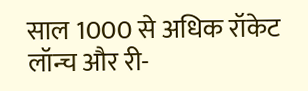साल 1000 से अधिक रॉकेट लॉन्च और री-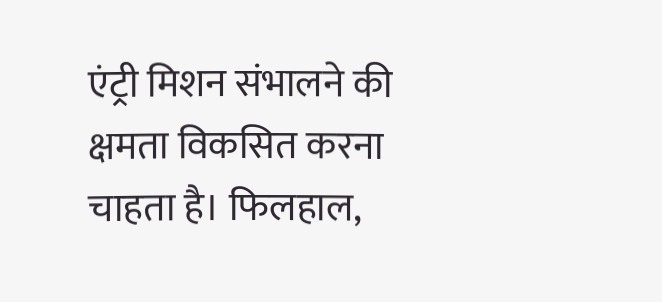एंट्री मिशन संभालने की क्षमता विकसित करना चाहता है। फिलहाल,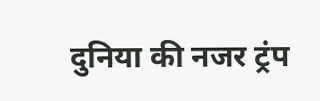दुनिया की नजर ट्रंप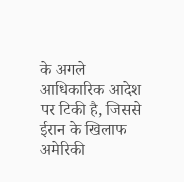के अगले आधिकारिक आदेश पर टिकी है, जिससे ईरान के खिलाफ अमेरिकी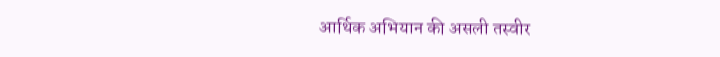आर्थिक अभियान की असली तस्वीर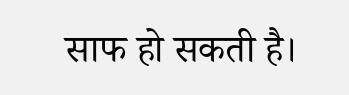साफ हो सकती है।